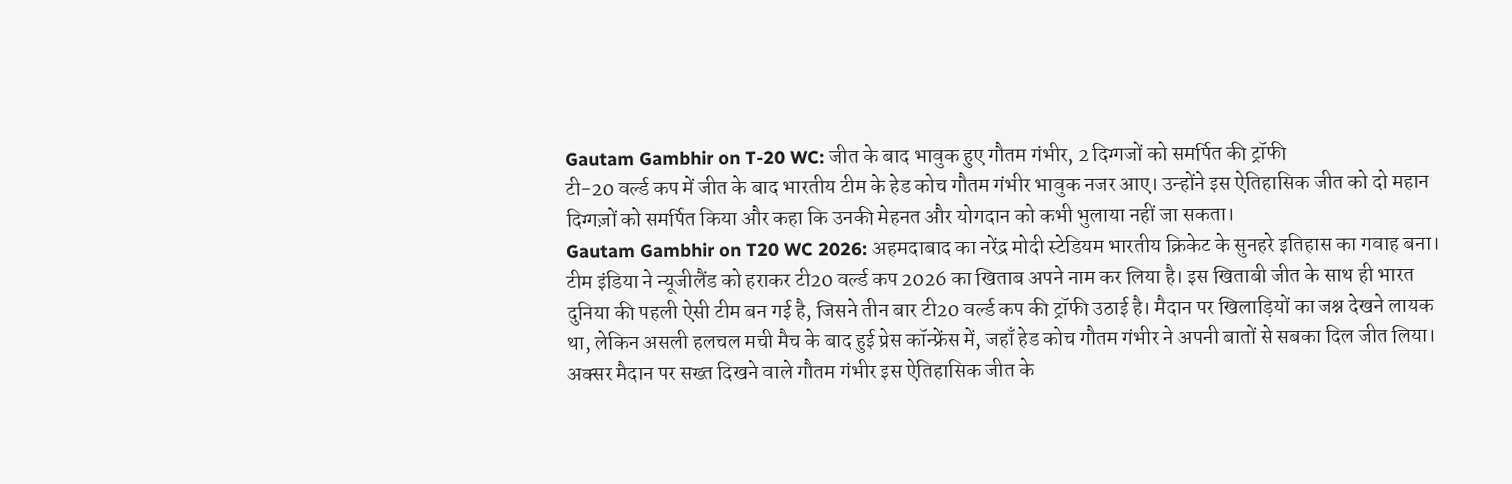Gautam Gambhir on T-20 WC: जीत के बाद भावुक हुए गौतम गंभीर, 2 दिग्गजों को समर्पित की ट्रॉफी
टी-20 वर्ल्ड कप में जीत के बाद भारतीय टीम के हेड कोच गौतम गंभीर भावुक नजर आए। उन्होंने इस ऐतिहासिक जीत को दो महान दिग्गज़ों को समर्पित किया और कहा कि उनकी मेहनत और योगदान को कभी भुलाया नहीं जा सकता।
Gautam Gambhir on T20 WC 2026: अहमदाबाद का नरेंद्र मोदी स्टेडियम भारतीय क्रिकेट के सुनहरे इतिहास का गवाह बना। टीम इंडिया ने न्यूजीलैंड को हराकर टी20 वर्ल्ड कप 2026 का खिताब अपने नाम कर लिया है। इस खिताबी जीत के साथ ही भारत दुनिया की पहली ऐसी टीम बन गई है, जिसने तीन बार टी20 वर्ल्ड कप की ट्रॉफी उठाई है। मैदान पर खिलाड़ियों का जश्न देखने लायक था, लेकिन असली हलचल मची मैच के बाद हुई प्रेस कॉन्फ्रेंस में, जहाँ हेड कोच गौतम गंभीर ने अपनी बातों से सबका दिल जीत लिया।
अक्सर मैदान पर सख्त दिखने वाले गौतम गंभीर इस ऐतिहासिक जीत के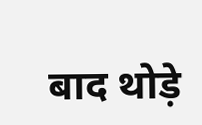बाद थोड़े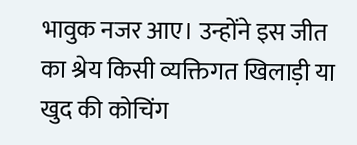भावुक नजर आए। उन्होंने इस जीत का श्रेय किसी व्यक्तिगत खिलाड़ी या खुद की कोचिंग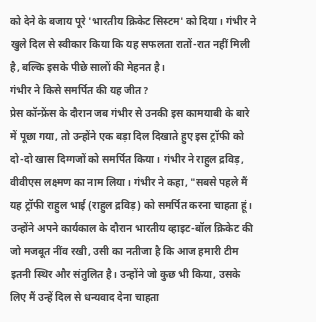को देने के बजाय पूरे 'भारतीय क्रिकेट सिस्टम' को दिया। गंभीर ने खुले दिल से स्वीकार किया कि यह सफलता रातों-रात नहीं मिली है, बल्कि इसके पीछे सालों की मेहनत है।
गंभीर ने किसे समर्पित की यह जीत?
प्रेस कॉन्फ्रेंस के दौरान जब गंभीर से उनकी इस कामयाबी के बारे में पूछा गया, तो उन्होंने एक बड़ा दिल दिखाते हुए इस ट्रॉफी को दो-दो खास दिग्गजों को समर्पित किया। गंभीर ने राहुल द्रविड़, वीवीएस लक्ष्मण का नाम लिया। गंभीर ने कहा, "सबसे पहले मैं यह ट्रॉफी राहुल भाई (राहुल द्रविड़) को समर्पित करना चाहता हूं। उन्होंने अपने कार्यकाल के दौरान भारतीय व्हाइट-बॉल क्रिकेट की जो मजबूत नींव रखी, उसी का नतीजा है कि आज हमारी टीम इतनी स्थिर और संतुलित है। उन्होंने जो कुछ भी किया, उसके लिए मैं उन्हें दिल से धन्यवाद देना चाहता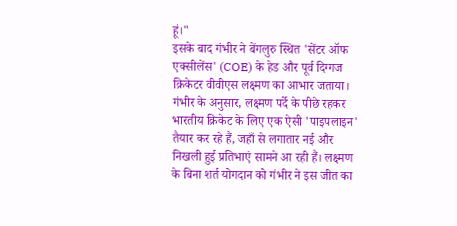हूं।"
इसके बाद गंभीर ने बेंगलुरु स्थित 'सेंटर ऑफ एक्सीलेंस' (COE) के हेड और पूर्व दिग्गज क्रिकेटर वीवीएस लक्ष्मण का आभार जताया। गंभीर के अनुसार, लक्ष्मण पर्दे के पीछे रहकर भारतीय क्रिकेट के लिए एक ऐसी 'पाइपलाइन' तैयार कर रहे हैं, जहाँ से लगातार नई और निखली हुई प्रतिभाएं सामने आ रही हैं। लक्ष्मण के बिना शर्त योगदान को गंभीर ने इस जीत का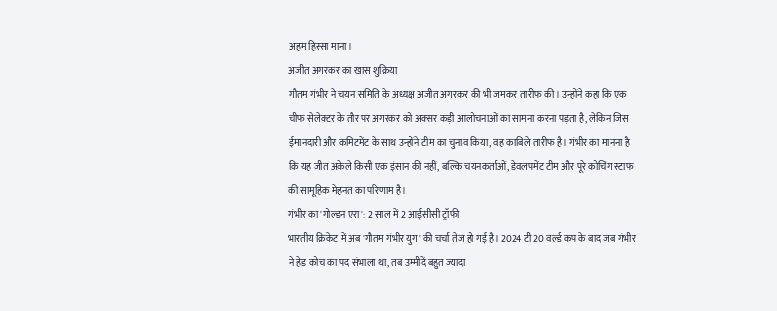अहम हिस्सा माना।
अजीत अगरकर का खास शुक्रिया
गौतम गंभीर ने चयन समिति के अध्यक्ष अजीत अगरकर की भी जमकर तारीफ की। उन्होंने कहा कि एक चीफ सेलेक्टर के तौर पर अगरकर को अक्सर कड़ी आलोचनाओं का सामना करना पड़ता है, लेकिन जिस ईमानदारी और कमिटमेंट के साथ उन्होंने टीम का चुनाव किया, वह काबिले तारीफ है। गंभीर का मानना है कि यह जीत अकेले किसी एक इंसान की नहीं, बल्कि चयनकर्ताओं, डेवलपमेंट टीम और पूरे कोचिंग स्टाफ की सामूहिक मेहनत का परिणाम है।
गंभीर का 'गोल्डन एरा': 2 साल में 2 आईसीसी ट्रॉफी
भारतीय क्रिकेट में अब 'गौतम गंभीर युग' की चर्चा तेज हो गई है। 2024 टी20 वर्ल्ड कप के बाद जब गंभीर ने हेड कोच का पद संभाला था, तब उम्मीदें बहुत ज्यादा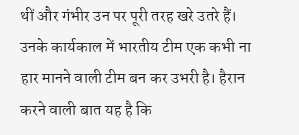थीं और गंभीर उन पर पूरी तरह खरे उतरे हैं। उनके कार्यकाल में भारतीय टीम एक कभी ना हार मानने वाली टीम बन कर उभरी है। हैरान करने वाली बात यह है कि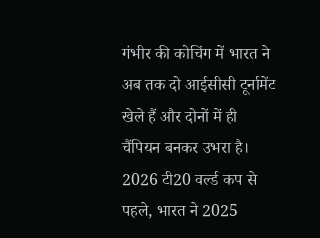गंभीर की कोचिंग में भारत ने अब तक दो आईसीसी टूर्नामेंट खेले हैं और दोनों में ही चैंपियन बनकर उभरा है। 2026 टी20 वर्ल्ड कप से पहले, भारत ने 2025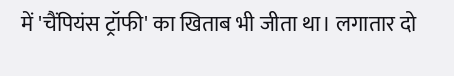में 'चैंपियंस ट्रॉफी' का खिताब भी जीता था। लगातार दो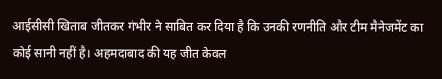आईसीसी खिताब जीतकर गंभीर ने साबित कर दिया है कि उनकी रणनीति और टीम मैनेजमेंट का कोई सानी नहीं है। अहमदाबाद की यह जीत केवल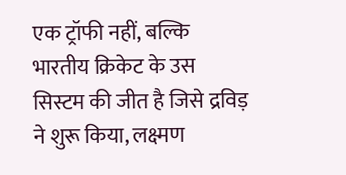एक ट्रॉफी नहीं, बल्कि भारतीय क्रिकेट के उस सिस्टम की जीत है जिसे द्रविड़ ने शुरू किया, लक्ष्मण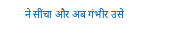ने सींचा और अब गंभीर उसे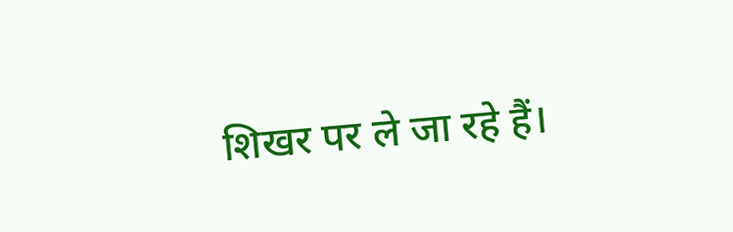शिखर पर ले जा रहे हैं।